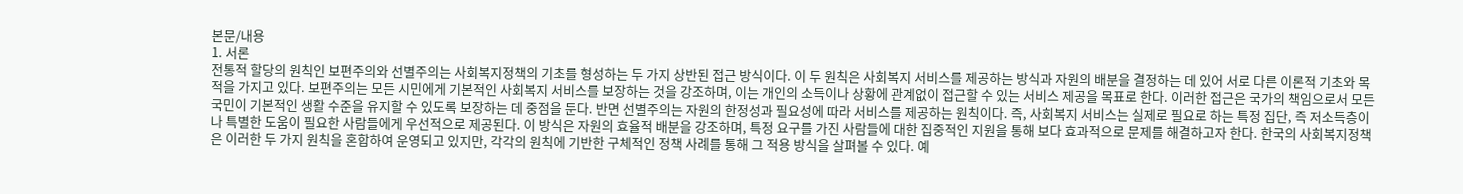본문/내용
1. 서론
전통적 할당의 원칙인 보편주의와 선별주의는 사회복지정책의 기초를 형성하는 두 가지 상반된 접근 방식이다. 이 두 원칙은 사회복지 서비스를 제공하는 방식과 자원의 배분을 결정하는 데 있어 서로 다른 이론적 기초와 목적을 가지고 있다. 보편주의는 모든 시민에게 기본적인 사회복지 서비스를 보장하는 것을 강조하며, 이는 개인의 소득이나 상황에 관계없이 접근할 수 있는 서비스 제공을 목표로 한다. 이러한 접근은 국가의 책임으로서 모든 국민이 기본적인 생활 수준을 유지할 수 있도록 보장하는 데 중점을 둔다. 반면 선별주의는 자원의 한정성과 필요성에 따라 서비스를 제공하는 원칙이다. 즉, 사회복지 서비스는 실제로 필요로 하는 특정 집단, 즉 저소득층이나 특별한 도움이 필요한 사람들에게 우선적으로 제공된다. 이 방식은 자원의 효율적 배분을 강조하며, 특정 요구를 가진 사람들에 대한 집중적인 지원을 통해 보다 효과적으로 문제를 해결하고자 한다. 한국의 사회복지정책은 이러한 두 가지 원칙을 혼합하여 운영되고 있지만, 각각의 원칙에 기반한 구체적인 정책 사례를 통해 그 적용 방식을 살펴볼 수 있다. 예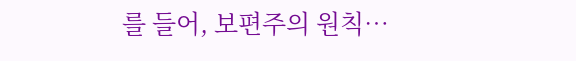를 들어, 보편주의 원칙…